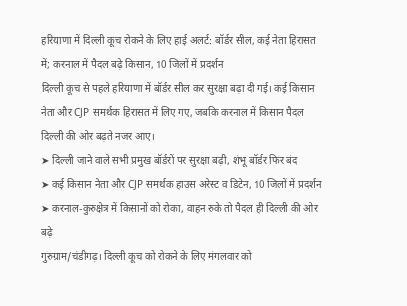हरियाणा में दिल्ली कूच रोकने के लिए हाई अलर्ट: बॉर्डर सील, कई नेता हिरासत में; करनाल में पैदल बढ़े किसान, 10 जिलों में प्रदर्शन
दिल्ली कूच से पहले हरियाणा में बॉर्डर सील कर सुरक्षा बढ़ा दी गई। कई किसान नेता और CJP समर्थक हिरासत में लिए गए, जबकि करनाल में किसान पैदल दिल्ली की ओर बढ़ते नजर आए।
➤ दिल्ली जाने वाले सभी प्रमुख बॉर्डरों पर सुरक्षा बढ़ी, शंभू बॉर्डर फिर बंद
➤ कई किसान नेता और CJP समर्थक हाउस अरेस्ट व डिटेन, 10 जिलों में प्रदर्शन
➤ करनाल-कुरुक्षेत्र में किसानों को रोका, वाहन रुके तो पैदल ही दिल्ली की ओर बढ़े
गुरुग्राम/चंडीगढ़। दिल्ली कूच को रोकने के लिए मंगलवार को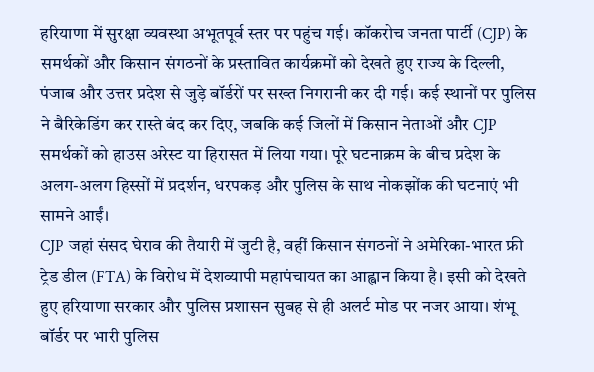हरियाणा में सुरक्षा व्यवस्था अभूतपूर्व स्तर पर पहुंच गई। कॉकरोच जनता पार्टी (CJP) के समर्थकों और किसान संगठनों के प्रस्तावित कार्यक्रमों को देखते हुए राज्य के दिल्ली, पंजाब और उत्तर प्रदेश से जुड़े बॉर्डरों पर सख्त निगरानी कर दी गई। कई स्थानों पर पुलिस ने बैरिकेडिंग कर रास्ते बंद कर दिए, जबकि कई जिलों में किसान नेताओं और CJP समर्थकों को हाउस अरेस्ट या हिरासत में लिया गया। पूरे घटनाक्रम के बीच प्रदेश के अलग-अलग हिस्सों में प्रदर्शन, धरपकड़ और पुलिस के साथ नोकझोंक की घटनाएं भी सामने आईं।
CJP जहां संसद घेराव की तैयारी में जुटी है, वहीं किसान संगठनों ने अमेरिका-भारत फ्री ट्रेड डील (FTA) के विरोध में देशव्यापी महापंचायत का आह्वान किया है। इसी को देखते हुए हरियाणा सरकार और पुलिस प्रशासन सुबह से ही अलर्ट मोड पर नजर आया। शंभू बॉर्डर पर भारी पुलिस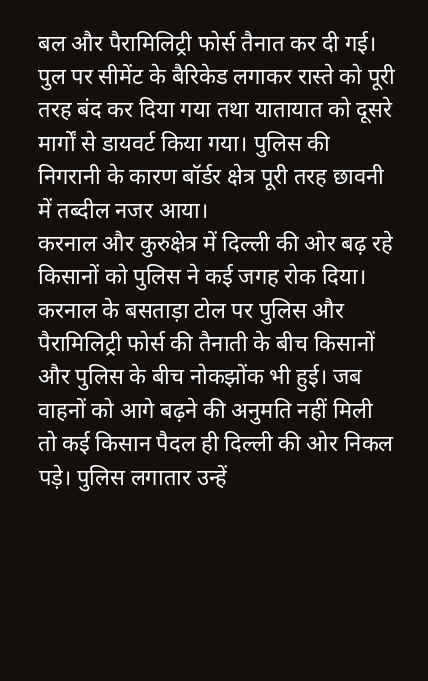बल और पैरामिलिट्री फोर्स तैनात कर दी गई। पुल पर सीमेंट के बैरिकेड लगाकर रास्ते को पूरी तरह बंद कर दिया गया तथा यातायात को दूसरे मार्गों से डायवर्ट किया गया। पुलिस की निगरानी के कारण बॉर्डर क्षेत्र पूरी तरह छावनी में तब्दील नजर आया।
करनाल और कुरुक्षेत्र में दिल्ली की ओर बढ़ रहे किसानों को पुलिस ने कई जगह रोक दिया। करनाल के बसताड़ा टोल पर पुलिस और पैरामिलिट्री फोर्स की तैनाती के बीच किसानों और पुलिस के बीच नोकझोंक भी हुई। जब वाहनों को आगे बढ़ने की अनुमति नहीं मिली तो कई किसान पैदल ही दिल्ली की ओर निकल पड़े। पुलिस लगातार उन्हें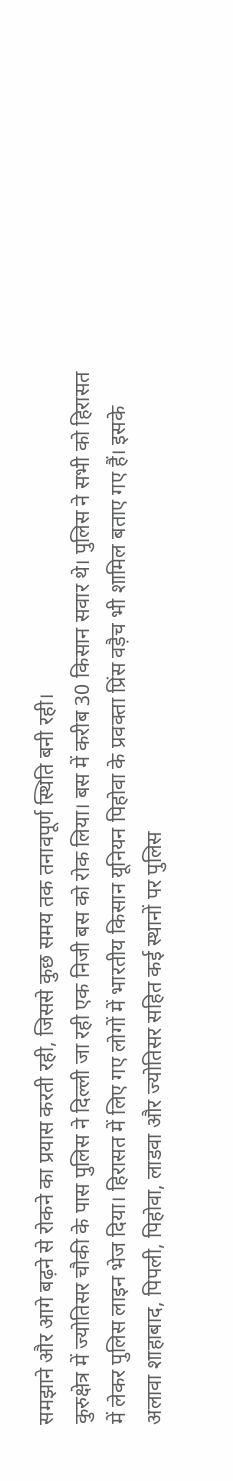समझाने और आगे बढ़ने से रोकने का प्रयास करती रही, जिससे कुछ समय तक तनावपूर्ण स्थिति बनी रही।
कुरुक्षेत्र में ज्योतिसर चौकी के पास पुलिस ने दिल्ली जा रही एक निजी बस को रोक लिया। बस में करीब 30 किसान सवार थे। पुलिस ने सभी को हिरासत में लेकर पुलिस लाइन भेज दिया। हिरासत में लिए गए लोगों में भारतीय किसान यूनियन पिहोवा के प्रवक्ता प्रिंस वड़ैच भी शामिल बताए गए हैं। इसके अलावा शाहाबाद, पिपली, पिहोवा, लाडवा और ज्योतिसर सहित कई स्थानों पर पुलिस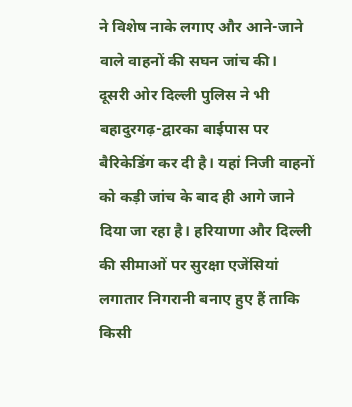ने विशेष नाके लगाए और आने-जाने वाले वाहनों की सघन जांच की।
दूसरी ओर दिल्ली पुलिस ने भी बहादुरगढ़-द्वारका बाईपास पर बैरिकेडिंग कर दी है। यहां निजी वाहनों को कड़ी जांच के बाद ही आगे जाने दिया जा रहा है। हरियाणा और दिल्ली की सीमाओं पर सुरक्षा एजेंसियां लगातार निगरानी बनाए हुए हैं ताकि किसी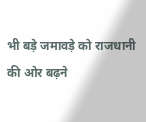भी बड़े जमावड़े को राजधानी की ओर बढ़ने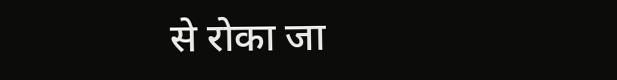से रोका जा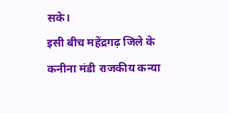सके।
इसी बीच महेंद्रगढ़ जिले के कनीना मंडी राजकीय कन्या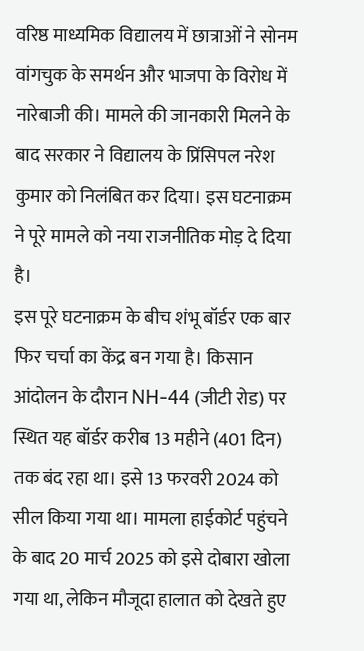वरिष्ठ माध्यमिक विद्यालय में छात्राओं ने सोनम वांगचुक के समर्थन और भाजपा के विरोध में नारेबाजी की। मामले की जानकारी मिलने के बाद सरकार ने विद्यालय के प्रिंसिपल नरेश कुमार को निलंबित कर दिया। इस घटनाक्रम ने पूरे मामले को नया राजनीतिक मोड़ दे दिया है।
इस पूरे घटनाक्रम के बीच शंभू बॉर्डर एक बार फिर चर्चा का केंद्र बन गया है। किसान आंदोलन के दौरान NH-44 (जीटी रोड) पर स्थित यह बॉर्डर करीब 13 महीने (401 दिन) तक बंद रहा था। इसे 13 फरवरी 2024 को सील किया गया था। मामला हाईकोर्ट पहुंचने के बाद 20 मार्च 2025 को इसे दोबारा खोला गया था, लेकिन मौजूदा हालात को देखते हुए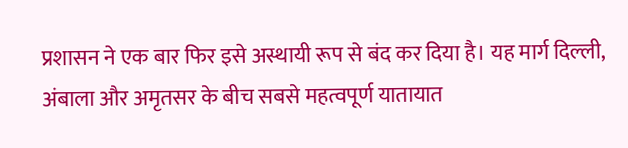प्रशासन ने एक बार फिर इसे अस्थायी रूप से बंद कर दिया है। यह मार्ग दिल्ली, अंबाला और अमृतसर के बीच सबसे महत्वपूर्ण यातायात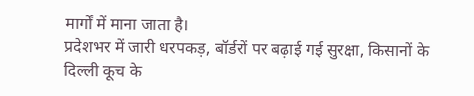मार्गों में माना जाता है।
प्रदेशभर में जारी धरपकड़, बॉर्डरों पर बढ़ाई गई सुरक्षा, किसानों के दिल्ली कूच के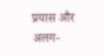प्रयास और अलग-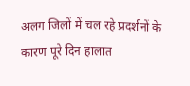अलग जिलों में चल रहे प्रदर्शनों के कारण पूरे दिन हालात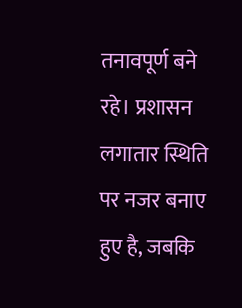तनावपूर्ण बने रहे। प्रशासन लगातार स्थिति पर नजर बनाए हुए है, जबकि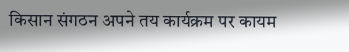किसान संगठन अपने तय कार्यक्रम पर कायम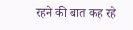रहने की बात कह रहे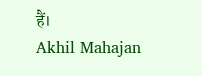हैं।
Akhil Mahajan